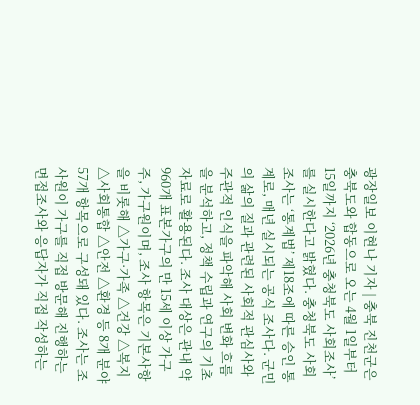광장일보 이현나 기자 | 충북 진천군은 충북도와 합동으로 오는 4월 1일부터 15일까지 ‘2026년 충청북도 사회조사’를 실시한다고 밝혔다. 충청북도 사회조사는 ‘통계법’ 제18조에 따른 승인 통계로, 매년 실시되는 공식 조사다. 군민의 삶의 질과 관련된 사회적 관심사와 주관적 인식을 파악해 사회 변화 흐름을 분석하고, 정책 수립과 연구의 기초자료로 활용된다. 조사 대상은 관내 약 960개 표본가구의 만 15세 이상 가구주, 가구원이며, 조사 항목은 기본사항을 비롯해 △가구·가족 △건강 △복지 △사회통합 △안전 △환경 등 8개 분야 57개 항목으로 구성돼 있다. 조사는 조사원이 가구를 직접 방문해 진행하는 면접조사와 응답자가 직접 작성하는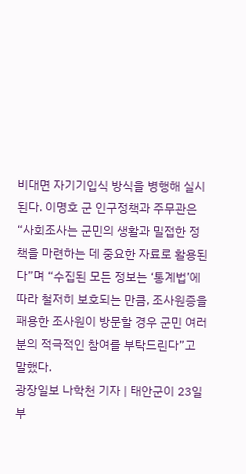비대면 자기기입식 방식을 병행해 실시된다. 이명호 군 인구정책과 주무관은 “사회조사는 군민의 생활과 밀접한 정책을 마련하는 데 중요한 자료로 활용된다”며 “수집된 모든 정보는 ‘통계법’에 따라 철저히 보호되는 만큼, 조사원증을 패용한 조사원이 방문할 경우 군민 여러분의 적극적인 참여를 부탁드린다”고 말했다.
광장일보 나학천 기자 | 태안군이 23일부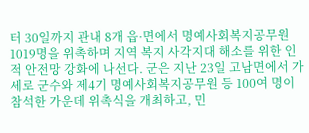터 30일까지 관내 8개 읍·면에서 명예사회복지공무원 1019명을 위촉하며 지역 복지 사각지대 해소를 위한 인적 안전망 강화에 나선다. 군은 지난 23일 고남면에서 가세로 군수와 제4기 명예사회복지공무원 등 100여 명이 참석한 가운데 위촉식을 개최하고, 민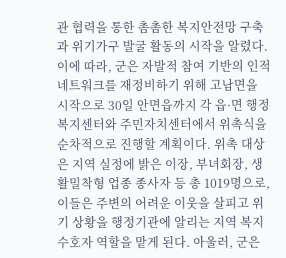관 협력을 통한 촘촘한 복지안전망 구축과 위기가구 발굴 활동의 시작을 알렸다. 이에 따라, 군은 자발적 참여 기반의 인적 네트워크를 재정비하기 위해 고남면을 시작으로 30일 안면읍까지 각 읍·면 행정복지센터와 주민자치센터에서 위촉식을 순차적으로 진행할 계획이다. 위촉 대상은 지역 실정에 밝은 이장, 부녀회장, 생활밀착형 업종 종사자 등 총 1019명으로, 이들은 주변의 어려운 이웃을 살피고 위기 상황을 행정기관에 알리는 지역 복지 수호자 역할을 맡게 된다. 아울러, 군은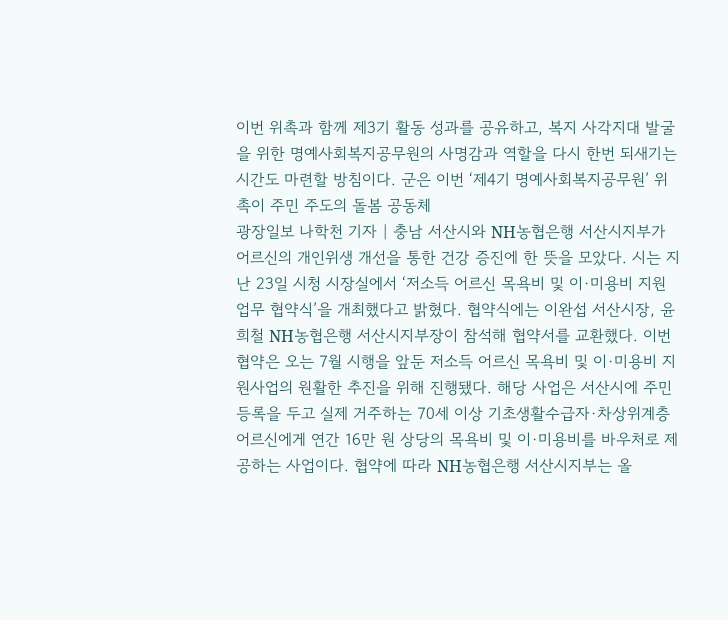이번 위촉과 함께 제3기 활동 성과를 공유하고, 복지 사각지대 발굴을 위한 명예사회복지공무원의 사명감과 역할을 다시 한번 되새기는 시간도 마련할 방침이다. 군은 이번 ‘제4기 명예사회복지공무원’ 위촉이 주민 주도의 돌봄 공동체
광장일보 나학천 기자 | 충남 서산시와 NH농협은행 서산시지부가 어르신의 개인위생 개선을 통한 건강 증진에 한 뜻을 모았다. 시는 지난 23일 시청 시장실에서 ‘저소득 어르신 목욕비 및 이·미용비 지원 업무 협약식’을 개최했다고 밝혔다. 협약식에는 이완섭 서산시장, 윤희철 NH농협은행 서산시지부장이 참석해 협약서를 교환했다. 이번 협약은 오는 7월 시행을 앞둔 저소득 어르신 목욕비 및 이·미용비 지원사업의 원활한 추진을 위해 진행됐다. 해당 사업은 서산시에 주민등록을 두고 실제 거주하는 70세 이상 기초생활수급자·차상위계층 어르신에게 연간 16만 원 상당의 목욕비 및 이·미용비를 바우처로 제공하는 사업이다. 협약에 따라 NH농협은행 서산시지부는 올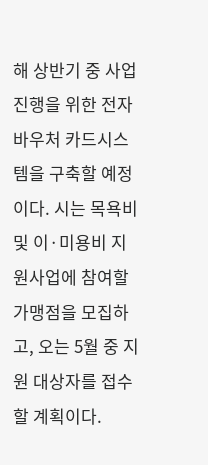해 상반기 중 사업 진행을 위한 전자 바우처 카드시스템을 구축할 예정이다. 시는 목욕비 및 이·미용비 지원사업에 참여할 가맹점을 모집하고, 오는 5월 중 지원 대상자를 접수할 계획이다.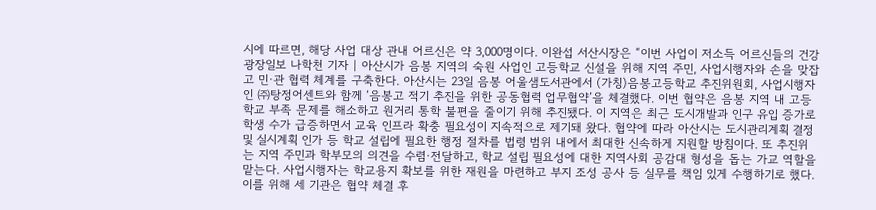시에 따르면, 해당 사업 대상 관내 어르신은 약 3,000명이다. 이완섭 서산시장은 “이번 사업이 저소득 어르신들의 건강
광장일보 나학천 기자 | 아산시가 음봉 지역의 숙원 사업인 고등학교 신설을 위해 지역 주민, 사업시행자와 손을 맞잡고 민·관 협력 체계를 구축한다. 아산시는 23일 음봉 어울샘도서관에서 (가칭)음봉고등학교 추진위원회, 사업시행자인 ㈜탕정어센트와 함께 ‘음봉고 적기 추진을 위한 공동협력 업무협약’을 체결했다. 이번 협약은 음봉 지역 내 고등학교 부족 문제를 해소하고 원거리 통학 불편을 줄이기 위해 추진됐다. 이 지역은 최근 도시개발과 인구 유입 증가로 학생 수가 급증하면서 교육 인프라 확충 필요성이 지속적으로 제기돼 왔다. 협약에 따라 아산시는 도시관리계획 결정 및 실시계획 인가 등 학교 설립에 필요한 행정 절차를 법령 범위 내에서 최대한 신속하게 지원할 방침이다. 또 추진위는 지역 주민과 학부모의 의견을 수렴·전달하고, 학교 설립 필요성에 대한 지역사회 공감대 형성을 돕는 가교 역할을 맡는다. 사업시행자는 학교용지 확보를 위한 재원을 마련하고 부지 조성 공사 등 실무를 책임 있게 수행하기로 했다. 이를 위해 세 기관은 협약 체결 후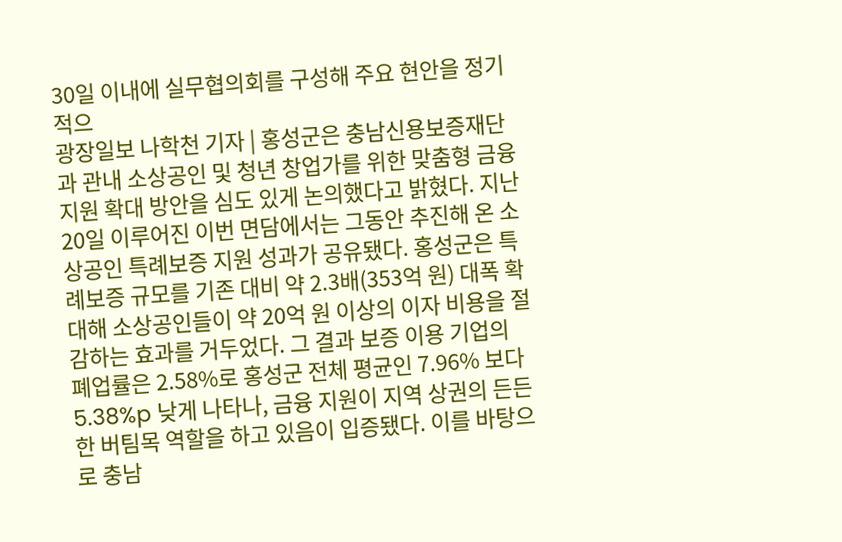30일 이내에 실무협의회를 구성해 주요 현안을 정기적으
광장일보 나학천 기자 | 홍성군은 충남신용보증재단과 관내 소상공인 및 청년 창업가를 위한 맞춤형 금융지원 확대 방안을 심도 있게 논의했다고 밝혔다. 지난 20일 이루어진 이번 면담에서는 그동안 추진해 온 소상공인 특례보증 지원 성과가 공유됐다. 홍성군은 특례보증 규모를 기존 대비 약 2.3배(353억 원) 대폭 확대해 소상공인들이 약 20억 원 이상의 이자 비용을 절감하는 효과를 거두었다. 그 결과 보증 이용 기업의 폐업률은 2.58%로 홍성군 전체 평균인 7.96% 보다 5.38%p 낮게 나타나, 금융 지원이 지역 상권의 든든한 버팀목 역할을 하고 있음이 입증됐다. 이를 바탕으로 충남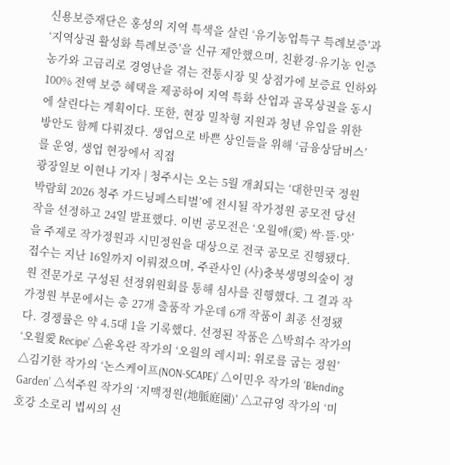신용보증재단은 홍성의 지역 특색을 살린 ‘유기농업특구 특례보증’과 ‘지역상권 활성화 특례보증’을 신규 제안했으며, 친환경·유기농 인증 농가와 고금리로 경영난을 겪는 전통시장 및 상점가에 보증료 인하와 100% 전액 보증 혜택을 제공하여 지역 특화 산업과 골목상권을 동시에 살린다는 계획이다. 또한, 현장 밀착형 지원과 청년 유입을 위한 방안도 함께 다뤄졌다. 생업으로 바쁜 상인들을 위해 ‘금융상담버스’를 운영, 생업 현장에서 직접
광장일보 이현나 기자 | 청주시는 오는 5월 개최되는 ‘대한민국 정원박람회 2026 청주 가드닝페스티벌’에 전시될 작가정원 공모전 당선작을 선정하고 24일 발표했다. 이번 공모전은 ‘오월애(愛) 싹·뜰·맛’을 주제로 작가정원과 시민정원을 대상으로 전국 공모로 진행됐다. 접수는 지난 16일까지 이뤄졌으며, 주관사인 (사)충북생명의숲이 정원 전문가로 구성된 선정위원회를 통해 심사를 진행했다. 그 결과 작가정원 부문에서는 총 27개 출품작 가운데 6개 작품이 최종 선정됐다. 경쟁률은 약 4.5대 1을 기록했다. 선정된 작품은 △박희수 작가의 ‘오월愛 Recipe’ △윤옥란 작가의 ‘오월의 레시피: 위로를 굽는 정원’ △김기한 작가의 ‘논스케이프(NON-SCAPE)’ △이민우 작가의 ‘Blending Garden’ △석주원 작가의 ‘지맥정원(地脈庭園)’ △고규영 작가의 ‘미호강 소로리 볍씨의 선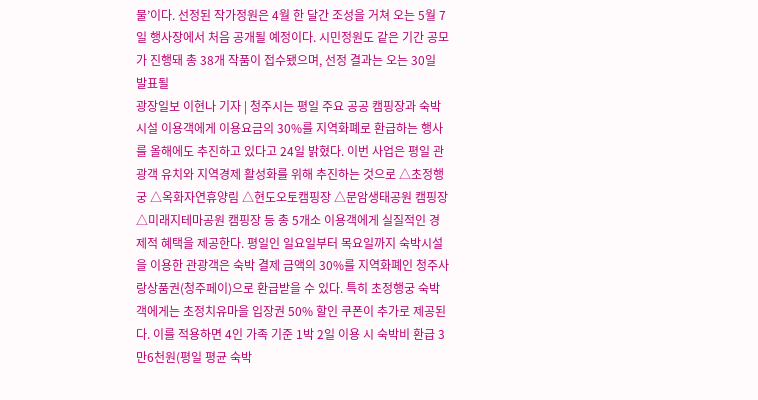물’이다. 선정된 작가정원은 4월 한 달간 조성을 거쳐 오는 5월 7일 행사장에서 처음 공개될 예정이다. 시민정원도 같은 기간 공모가 진행돼 총 38개 작품이 접수됐으며, 선정 결과는 오는 30일 발표될
광장일보 이현나 기자 | 청주시는 평일 주요 공공 캠핑장과 숙박시설 이용객에게 이용요금의 30%를 지역화폐로 환급하는 행사를 올해에도 추진하고 있다고 24일 밝혔다. 이번 사업은 평일 관광객 유치와 지역경제 활성화를 위해 추진하는 것으로 △초정행궁 △옥화자연휴양림 △현도오토캠핑장 △문암생태공원 캠핑장 △미래지테마공원 캠핑장 등 총 5개소 이용객에게 실질적인 경제적 혜택을 제공한다. 평일인 일요일부터 목요일까지 숙박시설을 이용한 관광객은 숙박 결제 금액의 30%를 지역화폐인 청주사랑상품권(청주페이)으로 환급받을 수 있다. 특히 초정행궁 숙박객에게는 초정치유마을 입장권 50% 할인 쿠폰이 추가로 제공된다. 이를 적용하면 4인 가족 기준 1박 2일 이용 시 숙박비 환급 3만6천원(평일 평균 숙박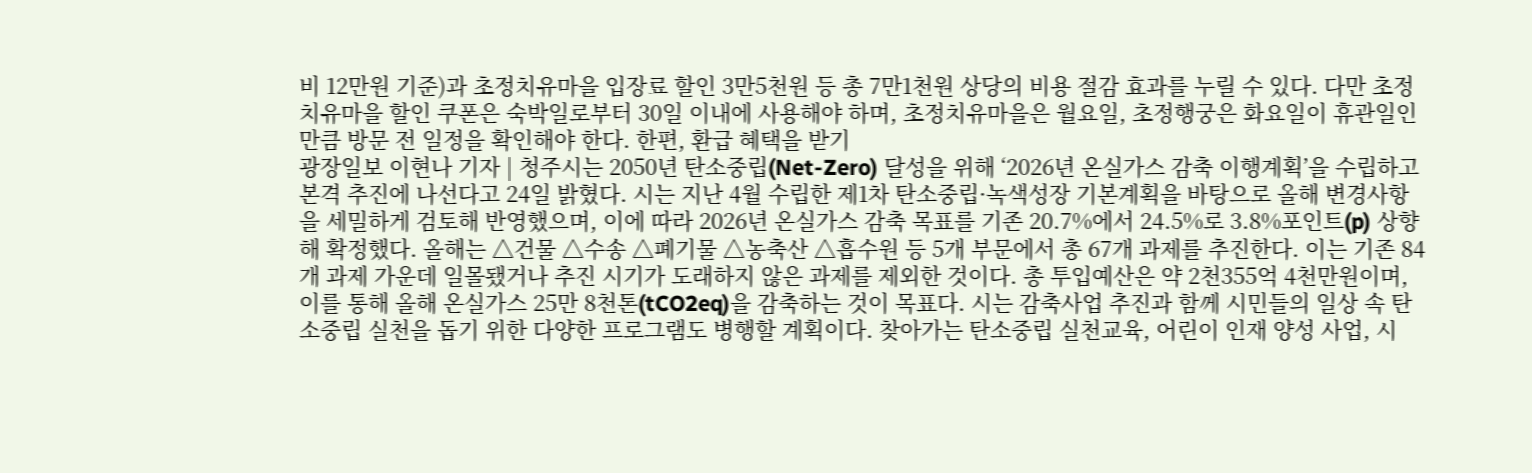비 12만원 기준)과 초정치유마을 입장료 할인 3만5천원 등 총 7만1천원 상당의 비용 절감 효과를 누릴 수 있다. 다만 초정치유마을 할인 쿠폰은 숙박일로부터 30일 이내에 사용해야 하며, 초정치유마을은 월요일, 초정행궁은 화요일이 휴관일인 만큼 방문 전 일정을 확인해야 한다. 한편, 환급 혜택을 받기
광장일보 이현나 기자 | 청주시는 2050년 탄소중립(Net-Zero) 달성을 위해 ‘2026년 온실가스 감축 이행계획’을 수립하고 본격 추진에 나선다고 24일 밝혔다. 시는 지난 4월 수립한 제1차 탄소중립·녹색성장 기본계획을 바탕으로 올해 변경사항을 세밀하게 검토해 반영했으며, 이에 따라 2026년 온실가스 감축 목표를 기존 20.7%에서 24.5%로 3.8%포인트(p) 상향해 확정했다. 올해는 △건물 △수송 △폐기물 △농축산 △흡수원 등 5개 부문에서 총 67개 과제를 추진한다. 이는 기존 84개 과제 가운데 일몰됐거나 추진 시기가 도래하지 않은 과제를 제외한 것이다. 총 투입예산은 약 2천355억 4천만원이며, 이를 통해 올해 온실가스 25만 8천톤(tCO2eq)을 감축하는 것이 목표다. 시는 감축사업 추진과 함께 시민들의 일상 속 탄소중립 실천을 돕기 위한 다양한 프로그램도 병행할 계획이다. 찾아가는 탄소중립 실천교육, 어린이 인재 양성 사업, 시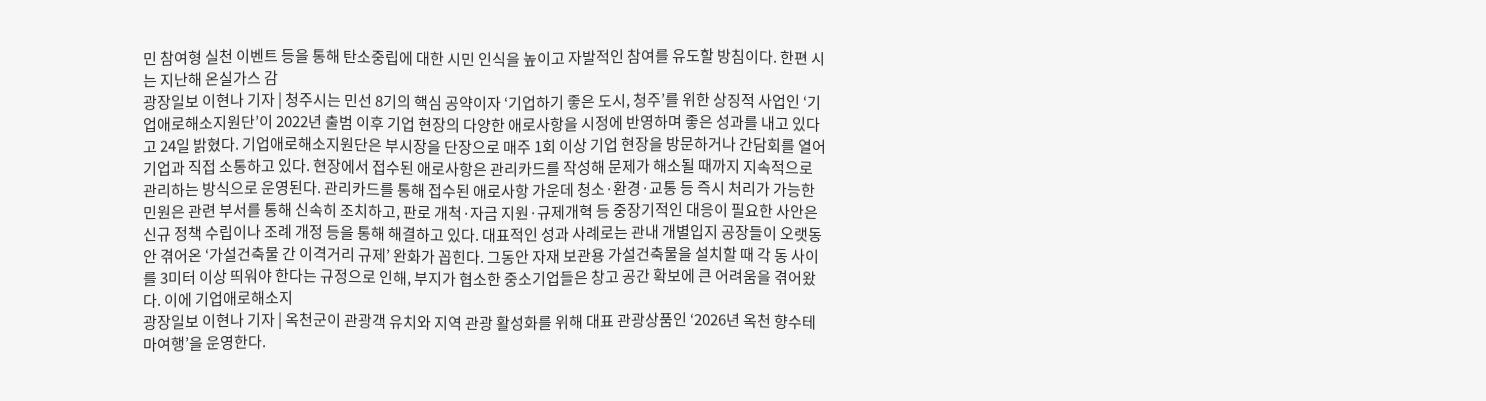민 참여형 실천 이벤트 등을 통해 탄소중립에 대한 시민 인식을 높이고 자발적인 참여를 유도할 방침이다. 한편 시는 지난해 온실가스 감
광장일보 이현나 기자 | 청주시는 민선 8기의 핵심 공약이자 ‘기업하기 좋은 도시, 청주’를 위한 상징적 사업인 ‘기업애로해소지원단’이 2022년 출범 이후 기업 현장의 다양한 애로사항을 시정에 반영하며 좋은 성과를 내고 있다고 24일 밝혔다. 기업애로해소지원단은 부시장을 단장으로 매주 1회 이상 기업 현장을 방문하거나 간담회를 열어 기업과 직접 소통하고 있다. 현장에서 접수된 애로사항은 관리카드를 작성해 문제가 해소될 때까지 지속적으로 관리하는 방식으로 운영된다. 관리카드를 통해 접수된 애로사항 가운데 청소·환경·교통 등 즉시 처리가 가능한 민원은 관련 부서를 통해 신속히 조치하고, 판로 개척·자금 지원·규제개혁 등 중장기적인 대응이 필요한 사안은 신규 정책 수립이나 조례 개정 등을 통해 해결하고 있다. 대표적인 성과 사례로는 관내 개별입지 공장들이 오랫동안 겪어온 ‘가설건축물 간 이격거리 규제’ 완화가 꼽힌다. 그동안 자재 보관용 가설건축물을 설치할 때 각 동 사이를 3미터 이상 띄워야 한다는 규정으로 인해, 부지가 협소한 중소기업들은 창고 공간 확보에 큰 어려움을 겪어왔다. 이에 기업애로해소지
광장일보 이현나 기자 | 옥천군이 관광객 유치와 지역 관광 활성화를 위해 대표 관광상품인 ‘2026년 옥천 향수테마여행’을 운영한다.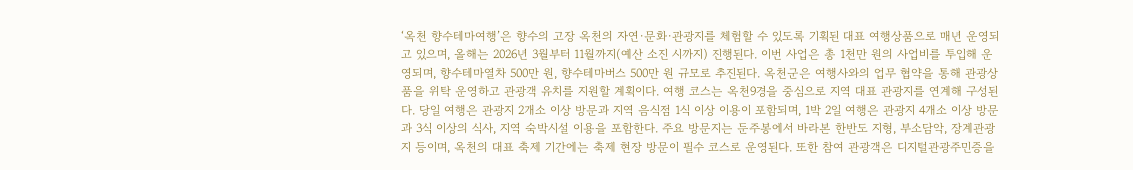‘옥천 향수테마여행’은 향수의 고장 옥천의 자연·문화·관광지를 체험할 수 있도록 기획된 대표 여행상품으로 매년 운영되고 있으며, 올해는 2026년 3월부터 11월까지(예산 소진 시까지) 진행된다. 이번 사업은 총 1천만 원의 사업비를 투입해 운영되며, 향수테마열차 500만 원, 향수테마버스 500만 원 규모로 추진된다. 옥천군은 여행사와의 업무 협약을 통해 관광상품을 위탁 운영하고 관광객 유치를 지원할 계획이다. 여행 코스는 옥천9경을 중심으로 지역 대표 관광지를 연계해 구성된다. 당일 여행은 관광지 2개소 이상 방문과 지역 음식점 1식 이상 이용이 포함되며, 1박 2일 여행은 관광지 4개소 이상 방문과 3식 이상의 식사, 지역 숙박시설 이용을 포함한다. 주요 방문지는 둔주봉에서 바라본 한반도 지형, 부소담악, 장계관광지 등이며, 옥천의 대표 축제 기간에는 축제 현장 방문이 필수 코스로 운영된다. 또한 참여 관광객은 디지털관광주민증을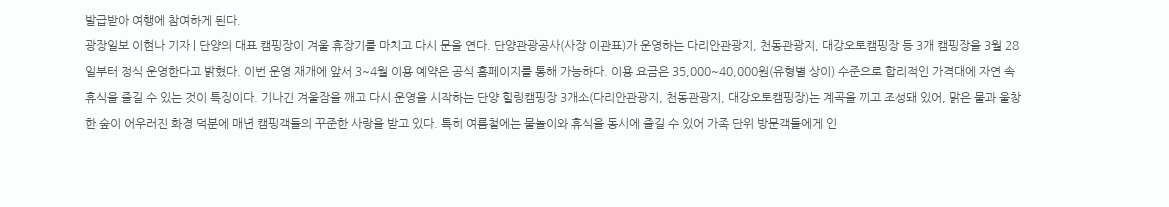발급받아 여행에 참여하게 된다.
광장일보 이현나 기자 | 단양의 대표 캠핑장이 겨울 휴장기를 마치고 다시 문을 연다. 단양관광공사(사장 이관표)가 운영하는 다리안관광지, 천동관광지, 대강오토캠핑장 등 3개 캠핑장을 3월 28일부터 정식 운영한다고 밝혔다. 이번 운영 재개에 앞서 3~4월 이용 예약은 공식 홈페이지를 통해 가능하다. 이용 요금은 35,000~40,000원(유형별 상이) 수준으로 합리적인 가격대에 자연 속 휴식을 즐길 수 있는 것이 특징이다. 기나긴 겨울잠을 깨고 다시 운영을 시작하는 단양 힐링캠핑장 3개소(다리안관광지, 천동관광지, 대강오토캠핑장)는 계곡을 끼고 조성돼 있어, 맑은 물과 울창한 숲이 어우러진 화경 덕분에 매년 캠핑객들의 꾸준한 사랑을 받고 있다. 특히 여름철에는 물놀이와 휴식을 동시에 즐길 수 있어 가족 단위 방문객들에게 인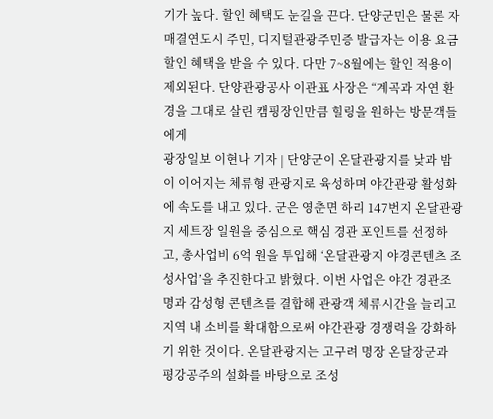기가 높다. 할인 혜택도 눈길을 끈다. 단양군민은 물론 자매결연도시 주민, 디지털관광주민증 발급자는 이용 요금 할인 혜택을 받을 수 있다. 다만 7~8월에는 할인 적용이 제외된다. 단양관광공사 이관표 사장은 “계곡과 자연 환경을 그대로 살린 캠핑장인만큼 힐링을 원하는 방문객들에게
광장일보 이현나 기자 | 단양군이 온달관광지를 낮과 밤이 이어지는 체류형 관광지로 육성하며 야간관광 활성화에 속도를 내고 있다. 군은 영춘면 하리 147번지 온달관광지 세트장 일원을 중심으로 핵심 경관 포인트를 선정하고, 총사업비 6억 원을 투입해 ‘온달관광지 야경콘텐츠 조성사업’을 추진한다고 밝혔다. 이번 사업은 야간 경관조명과 감성형 콘텐츠를 결합해 관광객 체류시간을 늘리고 지역 내 소비를 확대함으로써 야간관광 경쟁력을 강화하기 위한 것이다. 온달관광지는 고구려 명장 온달장군과 평강공주의 설화를 바탕으로 조성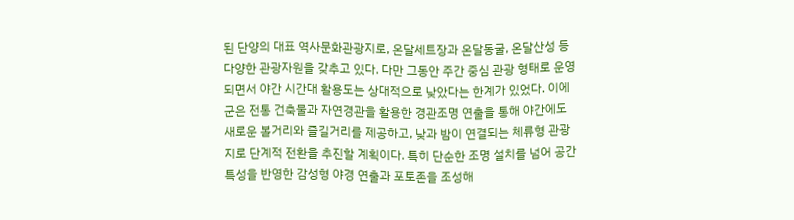된 단양의 대표 역사문화관광지로, 온달세트장과 온달동굴, 온달산성 등 다양한 관광자원을 갖추고 있다. 다만 그동안 주간 중심 관광 형태로 운영되면서 야간 시간대 활용도는 상대적으로 낮았다는 한계가 있었다. 이에 군은 전통 건축물과 자연경관을 활용한 경관조명 연출을 통해 야간에도 새로운 볼거리와 즐길거리를 제공하고, 낮과 밤이 연결되는 체류형 관광지로 단계적 전환을 추진할 계획이다. 특히 단순한 조명 설치를 넘어 공간 특성을 반영한 감성형 야경 연출과 포토존을 조성해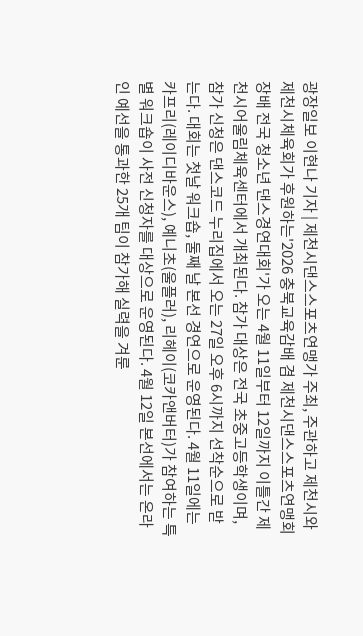광장일보 이현나 기자 | 제천시댄스스포츠연맹가 주최, 주관하고 제천시와 제천시체육회가 후원하는'2026 충북교육감배 겸 제천시댄스스포츠연맹회장배 전국 청소년 댄스경연대회'가 오는 4월 11일부터 12일까지 이틀간 제천시어울림체육센터에서 개최된다. 참가 대상은 전국 초중고등학생이며, 참가 신청은 댄스코드 누리집에서 오는 27일 오후 6시까지 선착순으로 받는다. 대회는 첫날 워크숍, 둘째 날 본선 경연으로 운영된다. 4월 11일에는 카프리(레이디바운스), 예니초(울플러), 리헤이(코카앤버터)가 참여하는 특별 워크숍이 사전 신청자를 대상으로 운영된다. 4월 12일 본선에서는 온라인 예선을 통과한 25개 팀이 참가해 실력을 겨룬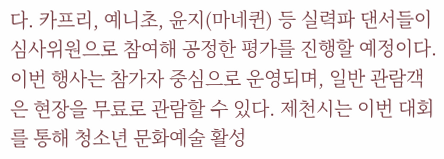다. 카프리, 예니초, 윤지(마네퀸) 등 실력파 댄서들이 심사위원으로 참여해 공정한 평가를 진행할 예정이다. 이번 행사는 참가자 중심으로 운영되며, 일반 관람객은 현장을 무료로 관람할 수 있다. 제천시는 이번 대회를 통해 청소년 문화예술 활성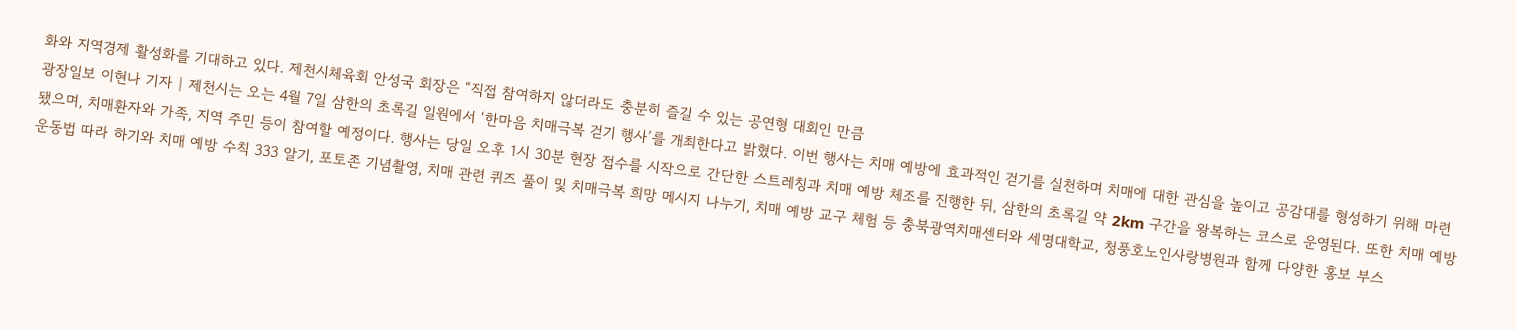화와 지역경제 활성화를 기대하고 있다. 제천시체육회 안성국 회장은 “직접 참여하지 않더라도 충분히 즐길 수 있는 공연형 대회인 만큼
광장일보 이현나 기자 | 제천시는 오는 4월 7일 삼한의 초록길 일원에서 ‘한마음 치매극복 걷기 행사’를 개최한다고 밝혔다. 이번 행사는 치매 예방에 효과적인 걷기를 실천하며 치매에 대한 관심을 높이고 공감대를 형성하기 위해 마련됐으며, 치매환자와 가족, 지역 주민 등이 참여할 예정이다. 행사는 당일 오후 1시 30분 현장 접수를 시작으로 간단한 스트레칭과 치매 예방 체조를 진행한 뒤, 삼한의 초록길 약 2km 구간을 왕복하는 코스로 운영된다. 또한 치매 예방 운동법 따라 하기와 치매 예방 수칙 333 알기, 포토존 기념촬영, 치매 관련 퀴즈 풀이 및 치매극복 희망 메시지 나누기, 치매 예방 교구 체험 등 충북광역치매센터와 세명대학교, 청풍호노인사랑병원과 함께 다양한 홍보 부스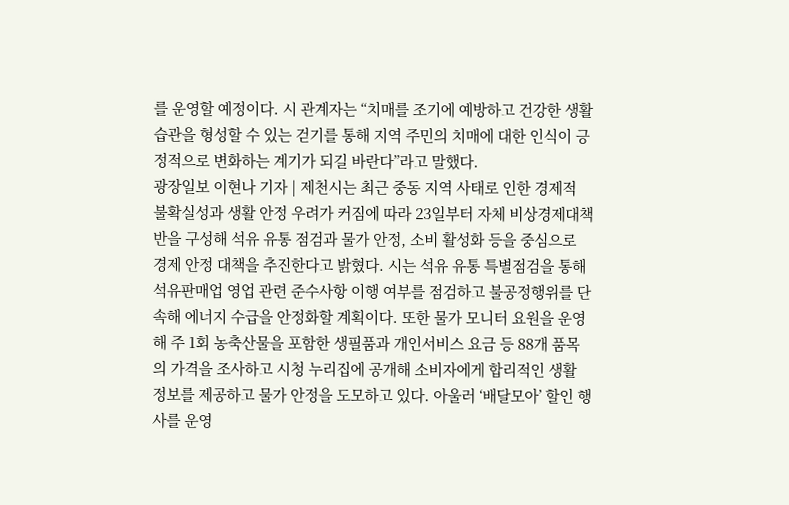를 운영할 예정이다. 시 관계자는 “치매를 조기에 예방하고 건강한 생활 습관을 형성할 수 있는 걷기를 통해 지역 주민의 치매에 대한 인식이 긍정적으로 변화하는 계기가 되길 바란다”라고 말했다.
광장일보 이현나 기자 | 제천시는 최근 중동 지역 사태로 인한 경제적 불확실성과 생활 안정 우려가 커짐에 따라 23일부터 자체 비상경제대책반을 구성해 석유 유통 점검과 물가 안정, 소비 활성화 등을 중심으로 경제 안정 대책을 추진한다고 밝혔다. 시는 석유 유통 특별점검을 통해 석유판매업 영업 관련 준수사항 이행 여부를 점검하고 불공정행위를 단속해 에너지 수급을 안정화할 계획이다. 또한 물가 모니터 요원을 운영해 주 1회 농축산물을 포함한 생필품과 개인서비스 요금 등 88개 품목의 가격을 조사하고 시청 누리집에 공개해 소비자에게 합리적인 생활 정보를 제공하고 물가 안정을 도모하고 있다. 아울러 ‘배달모아’ 할인 행사를 운영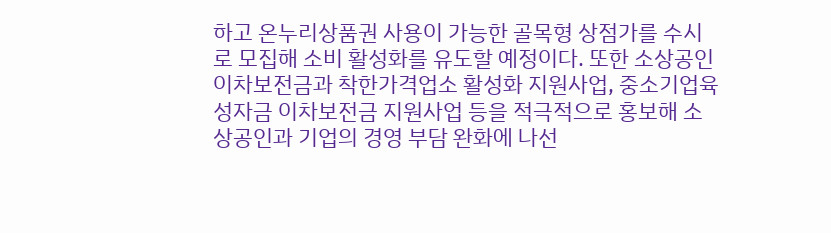하고 온누리상품권 사용이 가능한 골목형 상점가를 수시로 모집해 소비 활성화를 유도할 예정이다. 또한 소상공인 이차보전금과 착한가격업소 활성화 지원사업, 중소기업육성자금 이차보전금 지원사업 등을 적극적으로 홍보해 소상공인과 기업의 경영 부담 완화에 나선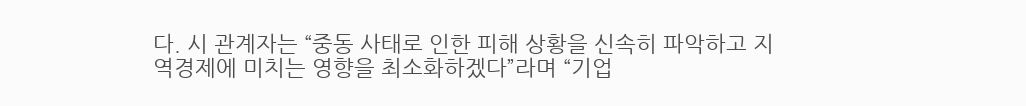다. 시 관계자는 “중동 사태로 인한 피해 상황을 신속히 파악하고 지역경제에 미치는 영향을 최소화하겠다”라며 “기업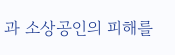과 소상공인의 피해를